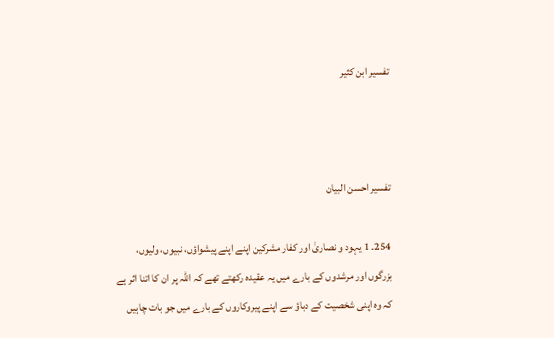تفسير ابن كثير



تفسیر احسن البیان

254۔ 1 یہود و نصاریٰ اور کفار مشرکین اپنے اپنے پیشواؤں، نبیوں، ولیوں، بزرگوں اور مرشدوں کے بارے میں یہ عقیدہ رکھتے تھے کہ اللہ پر ان کا اتنا اثر ہے کہ وہ اپنی شخصیت کے دباؤ سے اپنے پیروکاروں کے بارے میں جو بات چاہیں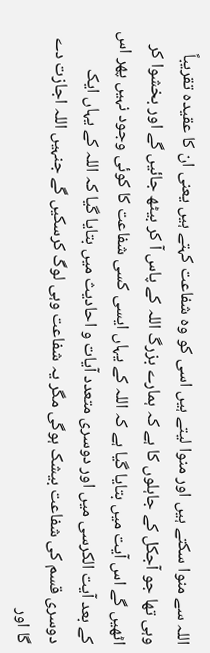اللہ سے منوا سکتے ہیں اور منوا لیتے ہیں اسی کو وہ شفاعت کہتے ہیں یعنی ان کا عقیدہ تقریباً وہی تھا جو آجکل کے جاہلوں کا ہے کہ ہمارے بزرگ اللہ کے پاس آ کر بیٹھ جائیں گے اور بخشوا کر اٹھیں گے اس آیت میں بتایا گیا ہے کہ اللہ کے یہاں ایسی کسی شفاعت کا کوئی وجود نہیں پھر اس کے بعد آیت الکرسی میں اور دوسری متعدد آیات و احادیث میں بتایا گیا کہ اللہ کے یہاں ایک دوسری قسم کی شفاعت بیشک ہوگی مگر یہ شفاعت وہی لوگ کرسکیں گے جنہیں اللہ اجازت دے گا اور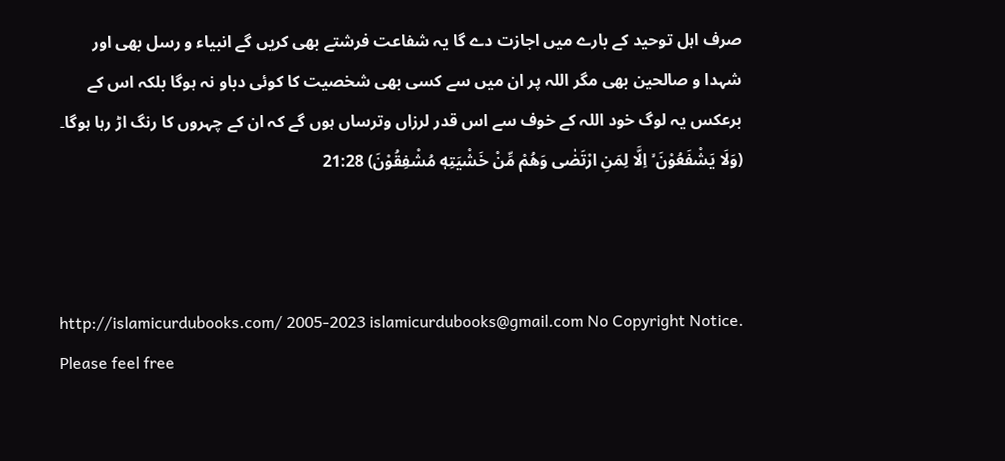صرف اہل توحید کے بارے میں اجازت دے گا یہ شفاعت فرشتے بھی کریں گے انبیاء و رسل بھی اور شہدا و صالحین بھی مگر اللہ پر ان میں سے کسی بھی شخصیت کا کوئی دباو نہ ہوگا بلکہ اس کے برعکس یہ لوگ خود اللہ کے خوف سے اس قدر لرزاں وترساں ہوں گے کہ ان کے چہروں کا رنگ اڑ رہا ہوگا۔ (وَلَا يَشْفَعُوْنَ ۙ اِلَّا لِمَنِ ارْتَضٰى وَهُمْ مِّنْ خَشْيَتِهٖ مُشْفِقُوْنَ) 21:28



http://islamicurdubooks.com/ 2005-2023 islamicurdubooks@gmail.com No Copyright Notice.
Please feel free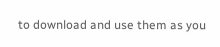to download and use them as you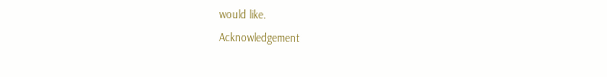would like.
Acknowledgement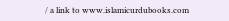/ a link to www.islamicurdubooks.com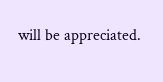will be appreciated.